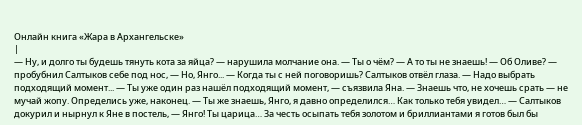Онлайн книга «Жара в Архангельске»
|
— Ну, и долго ты будешь тянуть кота за яйца? — нарушила молчание она. — Ты о чём? — А то ты не знаешь! — Об Оливе? — пробубнил Салтыков себе под нос, — Но, Янго... — Когда ты с ней поговоришь? Салтыков отвёл глаза. — Надо выбрать подходящий момент... — Ты уже один раз нашёл подходящий момент, — съязвила Яна. — Знаешь что, не хочешь срать — не мучай жопу. Определись уже, наконец. — Ты же знаешь, Янго, я давно определился… Как только тебя увидел… — Салтыков докурил и нырнул к Яне в постель, — Янго! Ты царица… За честь осыпать тебя золотом и бриллиантами я готов был бы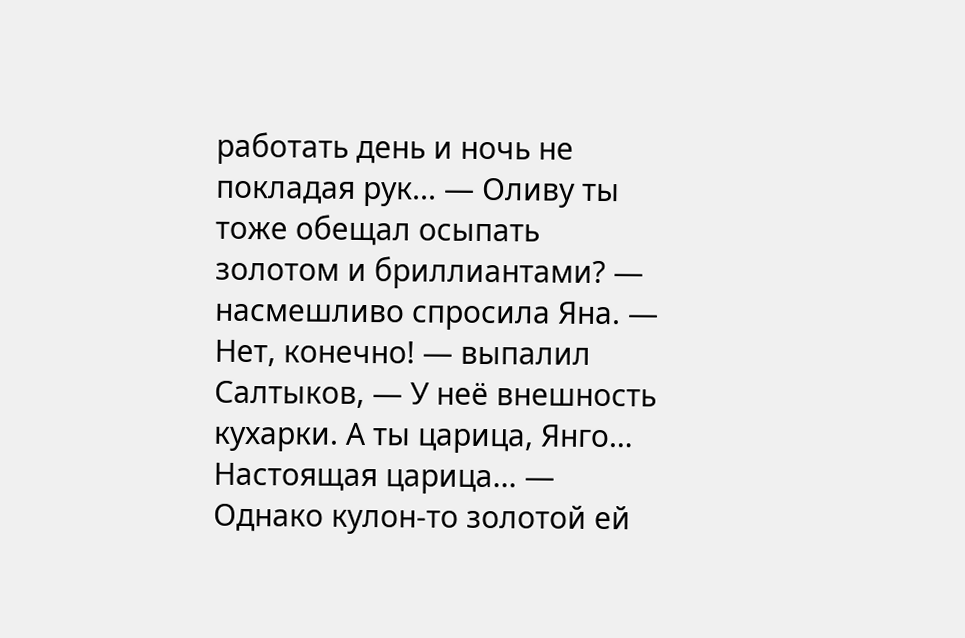работать день и ночь не покладая рук... — Оливу ты тоже обещал осыпать золотом и бриллиантами? — насмешливо спросила Яна. — Нет, конечно! — выпалил Салтыков, — У неё внешность кухарки. А ты царица, Янго… Настоящая царица... — Однако кулон-то золотой ей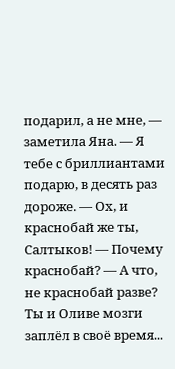подарил, а не мне, — заметила Яна. — Я тебе с бриллиантами подарю, в десять раз дороже. — Ох, и краснобай же ты, Салтыков! — Почему краснобай? — А что, не краснобай разве? Ты и Оливе мозги заплёл в своё время...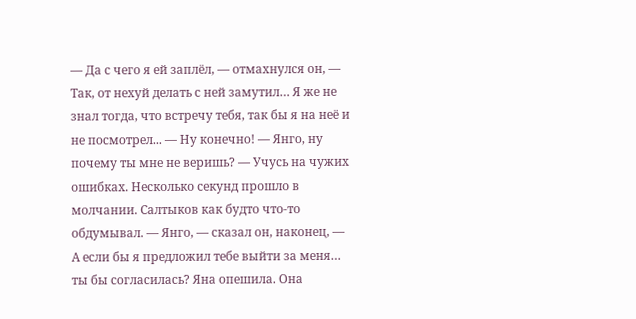— Да с чего я ей заплёл, — отмахнулся он, — Так, от нехуй делать с ней замутил… Я же не знал тогда, что встречу тебя, так бы я на неё и не посмотрел... — Ну конечно! — Янго, ну почему ты мне не веришь? — Учусь на чужих ошибках. Несколько секунд прошло в молчании. Салтыков как будто что-то обдумывал. — Янго, — сказал он, наконец, — А если бы я предложил тебе выйти за меня… ты бы согласилась? Яна опешила. Она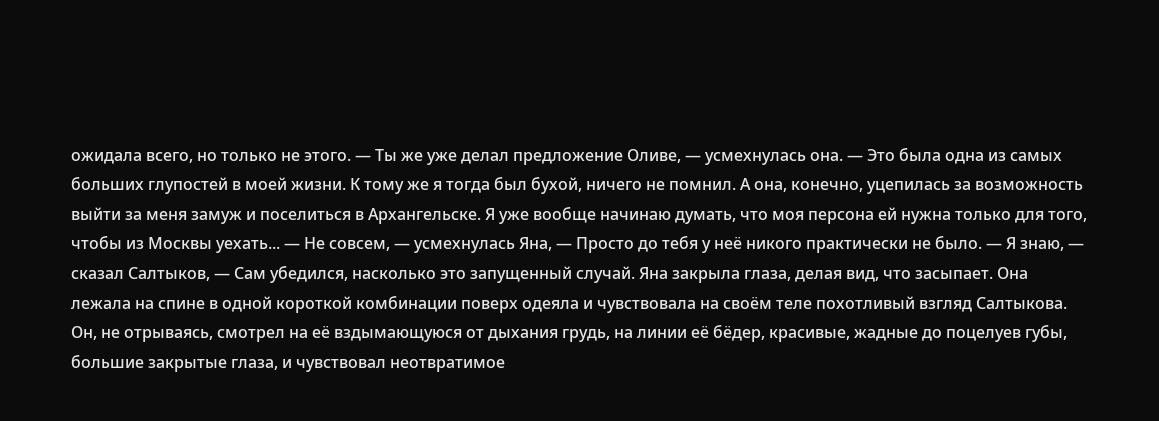ожидала всего, но только не этого. — Ты же уже делал предложение Оливе, — усмехнулась она. — Это была одна из самых больших глупостей в моей жизни. К тому же я тогда был бухой, ничего не помнил. А она, конечно, уцепилась за возможность выйти за меня замуж и поселиться в Архангельске. Я уже вообще начинаю думать, что моя персона ей нужна только для того, чтобы из Москвы уехать... — Не совсем, — усмехнулась Яна, — Просто до тебя у неё никого практически не было. — Я знаю, — сказал Салтыков, — Сам убедился, насколько это запущенный случай. Яна закрыла глаза, делая вид, что засыпает. Она лежала на спине в одной короткой комбинации поверх одеяла и чувствовала на своём теле похотливый взгляд Салтыкова. Он, не отрываясь, смотрел на её вздымающуюся от дыхания грудь, на линии её бёдер, красивые, жадные до поцелуев губы, большие закрытые глаза, и чувствовал неотвратимое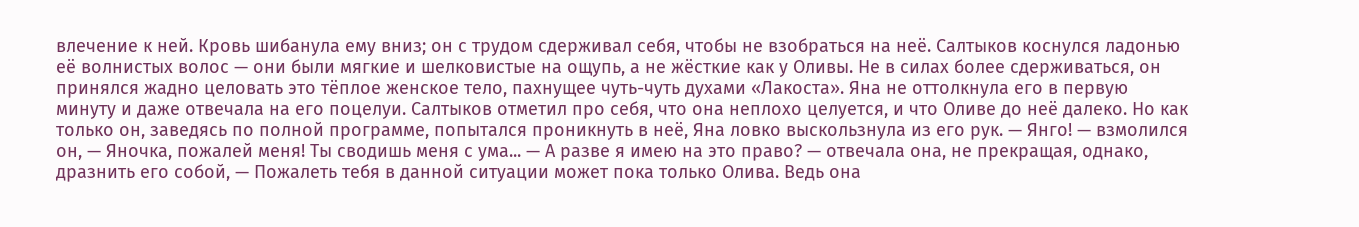влечение к ней. Кровь шибанула ему вниз; он с трудом сдерживал себя, чтобы не взобраться на неё. Салтыков коснулся ладонью её волнистых волос — они были мягкие и шелковистые на ощупь, а не жёсткие как у Оливы. Не в силах более сдерживаться, он принялся жадно целовать это тёплое женское тело, пахнущее чуть-чуть духами «Лакоста». Яна не оттолкнула его в первую минуту и даже отвечала на его поцелуи. Салтыков отметил про себя, что она неплохо целуется, и что Оливе до неё далеко. Но как только он, заведясь по полной программе, попытался проникнуть в неё, Яна ловко выскользнула из его рук. — Янго! — взмолился он, — Яночка, пожалей меня! Ты сводишь меня с ума... — А разве я имею на это право? — отвечала она, не прекращая, однако, дразнить его собой, — Пожалеть тебя в данной ситуации может пока только Олива. Ведь она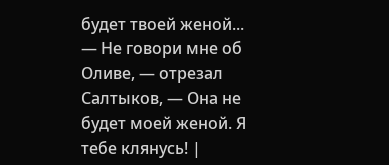будет твоей женой... — Не говори мне об Оливе, — отрезал Салтыков, — Она не будет моей женой. Я тебе клянусь! |